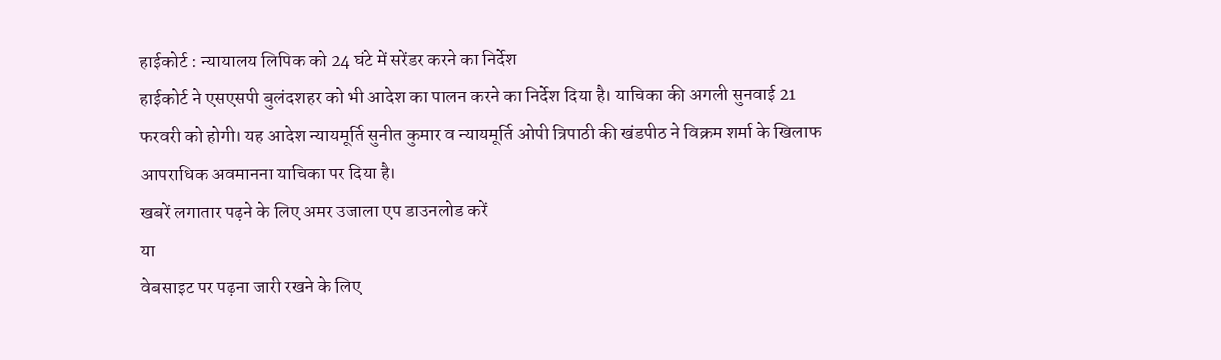हाईकोर्ट : न्यायालय लिपिक को 24 घंटे में सरेंडर करने का निर्देश
हाईकोर्ट ने एसएसपी बुलंदशहर को भी आदेश का पालन करने का निर्देश दिया है। याचिका की अगली सुनवाई 21 फरवरी को होगी। यह आदेश न्यायमूर्ति सुनीत कुमार व न्यायमूर्ति ओपी त्रिपाठी की खंडपीठ ने विक्रम शर्मा के खिलाफ आपराधिक अवमानना याचिका पर दिया है।
खबरें लगातार पढ़ने के लिए अमर उजाला एप डाउनलोड करें
या
वेबसाइट पर पढ़ना जारी रखने के लिए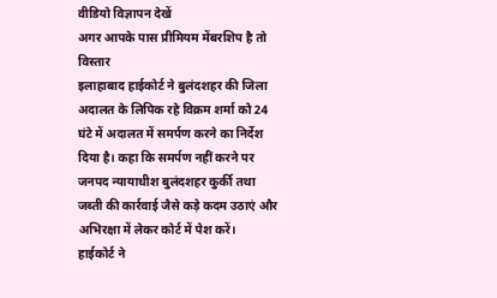वीडियो विज्ञापन देखें
अगर आपके पास प्रीमियम मेंबरशिप है तो
विस्तार
इलाहाबाद हाईकोर्ट ने बुलंदशहर की जिला अदालत के लिपिक रहे विक्रम शर्मा को 24 घंटे में अदालत में समर्पण करने का निर्देश दिया है। कहा कि समर्पण नहीं करने पर जनपद न्यायाधीश बुलंदशहर कुर्की तथा जब्ती की कार्रवाई जैसे कड़े कदम उठाएं और अभिरक्षा में लेकर कोर्ट में पेश करें।
हाईकोर्ट ने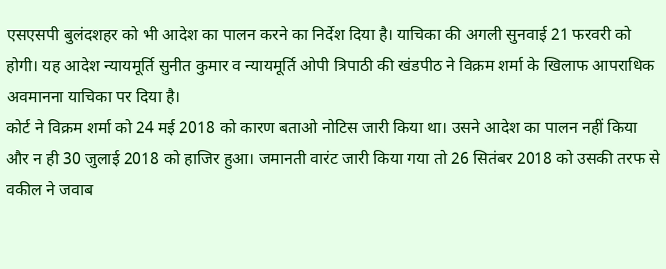एसएसपी बुलंदशहर को भी आदेश का पालन करने का निर्देश दिया है। याचिका की अगली सुनवाई 21 फरवरी को होगी। यह आदेश न्यायमूर्ति सुनीत कुमार व न्यायमूर्ति ओपी त्रिपाठी की खंडपीठ ने विक्रम शर्मा के खिलाफ आपराधिक अवमानना याचिका पर दिया है।
कोर्ट ने विक्रम शर्मा को 24 मई 2018 को कारण बताओ नोटिस जारी किया था। उसने आदेश का पालन नहीं किया और न ही 30 जुलाई 2018 को हाजिर हुआ। जमानती वारंट जारी किया गया तो 26 सितंबर 2018 को उसकी तरफ से वकील ने जवाब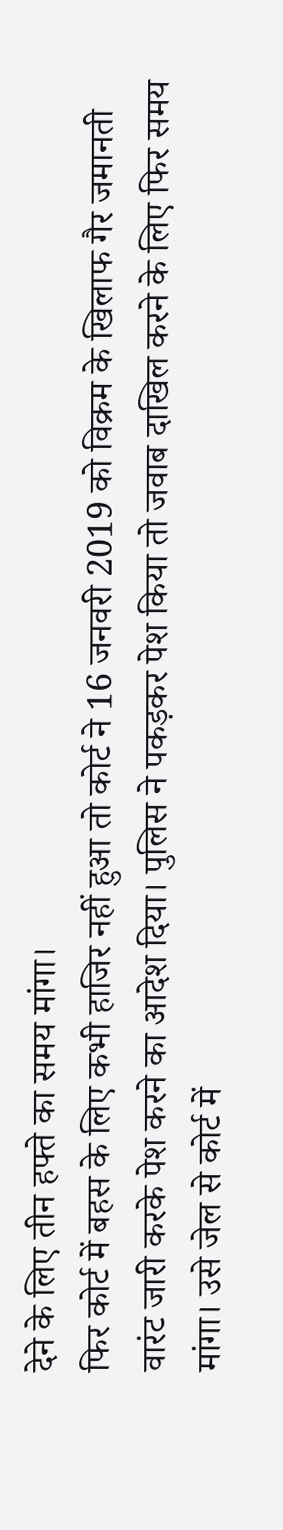देने के लिए तीन हफ्ते का समय मांगा।
फिर कोर्ट में बहस के लिए कभी हाजिर नहीं हुआ तो कोर्ट ने 16 जनवरी 2019 को विक्रम के खिलाफ गैर जमानती वारंट जारी करके पेश करने का आदेश दिया। पुलिस ने पकड़कर पेश किया तो जवाब दाखिल करने के लिए फिर समय मांगा। उसे जेल से कोर्ट में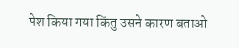पेश किया गया किंतु उसने कारण बताओ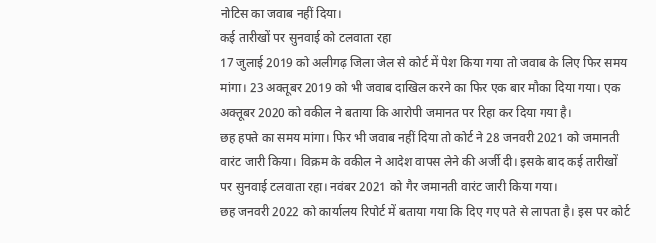नोटिस का जवाब नहीं दिया।
कई तारीखों पर सुनवाई को टलवाता रहा
17 जुलाई 2019 को अलीगढ़ जिला जेल से कोर्ट में पेश किया गया तो जवाब के लिए फिर समय मांगा। 23 अक्तूबर 2019 को भी जवाब दाखिल करने का फिर एक बार मौका दिया गया। एक अक्तूबर 2020 को वकील ने बताया कि आरोपी जमानत पर रिहा कर दिया गया है।
छह हफ्ते का समय मांगा। फिर भी जवाब नहीं दिया तो कोर्ट ने 28 जनवरी 2021 को जमानती वारंट जारी किया। विक्रम के वकील ने आदेश वापस लेने की अर्जी दी। इसके बाद कई तारीखों पर सुनवाई टलवाता रहा। नवंबर 2021 को गैर जमानती वारंट जारी किया गया।
छह जनवरी 2022 को कार्यालय रिपोर्ट में बताया गया कि दिए गए पते से लापता है। इस पर कोर्ट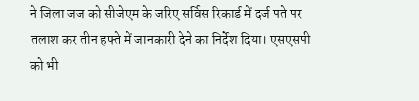ने जिला जज को सीजेएम के जरिए सर्विस रिकार्ड में दर्ज पते पर तलाश कर तीन हफ्ते में जानकारी देने का निर्देश दिया। एसएसपी को भी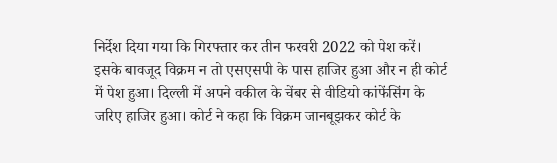निर्देश दिया गया कि गिरफ्तार कर तीन फरवरी 2022 को पेश करें।
इसके बावजूद विक्रम न तो एसएसपी के पास हाजिर हुआ और न ही कोर्ट में पेश हुआ। दिल्ली में अपने वकील के चेंबर से वीडियो कांफेंसिंग के जरिए हाजिर हुआ। कोर्ट ने कहा कि विक्रम जानबूझकर कोर्ट के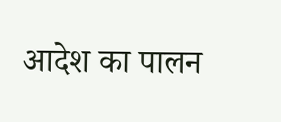आदेश का पालन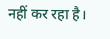नहीं कर रहा है।